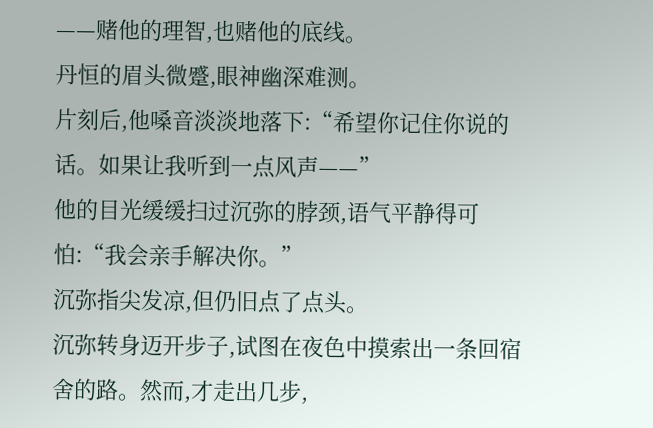——赌他的理智,也赌他的底线。
丹恒的眉头微蹙,眼神幽深难测。
片刻后,他嗓音淡淡地落下:“希望你记住你说的话。如果让我听到一点风声——”
他的目光缓缓扫过沉弥的脖颈,语气平静得可怕:“我会亲手解决你。”
沉弥指尖发凉,但仍旧点了点头。
沉弥转身迈开步子,试图在夜色中摸索出一条回宿舍的路。然而,才走出几步,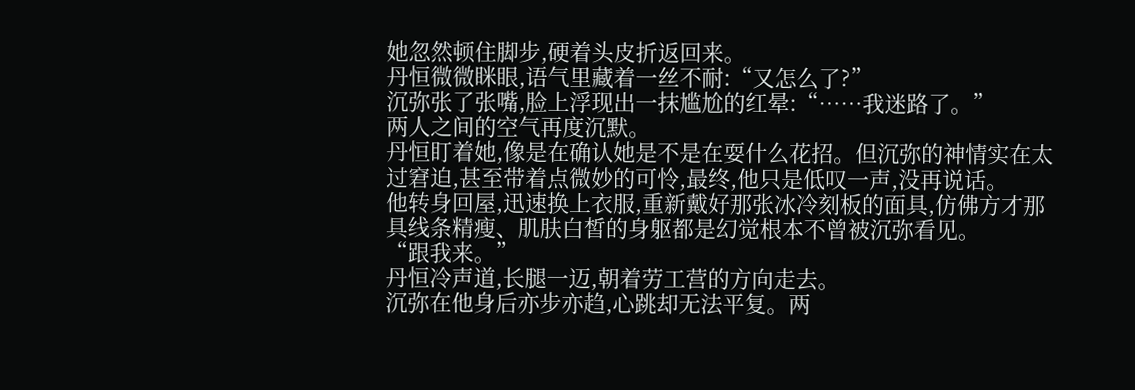她忽然顿住脚步,硬着头皮折返回来。
丹恒微微眯眼,语气里藏着一丝不耐:“又怎么了?”
沉弥张了张嘴,脸上浮现出一抹尴尬的红晕:“……我迷路了。”
两人之间的空气再度沉默。
丹恒盯着她,像是在确认她是不是在耍什么花招。但沉弥的神情实在太过窘迫,甚至带着点微妙的可怜,最终,他只是低叹一声,没再说话。
他转身回屋,迅速换上衣服,重新戴好那张冰冷刻板的面具,仿佛方才那具线条精瘦、肌肤白皙的身躯都是幻觉根本不曾被沉弥看见。
“跟我来。”
丹恒冷声道,长腿一迈,朝着劳工营的方向走去。
沉弥在他身后亦步亦趋,心跳却无法平复。两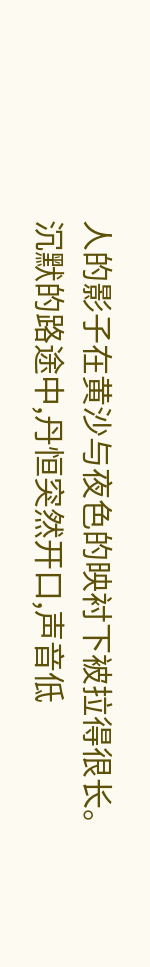人的影子在黄沙与夜色的映衬下被拉得很长。
沉默的路途中,丹恒突然开口,声音低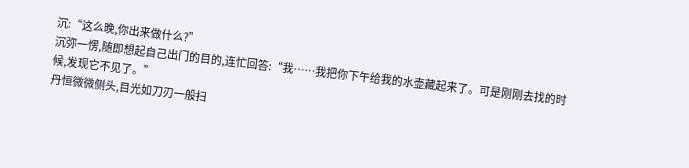沉:“这么晚,你出来做什么?”
沉弥一愣,随即想起自己出门的目的,连忙回答:“我……我把你下午给我的水壶藏起来了。可是刚刚去找的时候,发现它不见了。”
丹恒微微侧头,目光如刀刃一般扫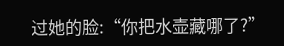过她的脸:“你把水壶藏哪了?”